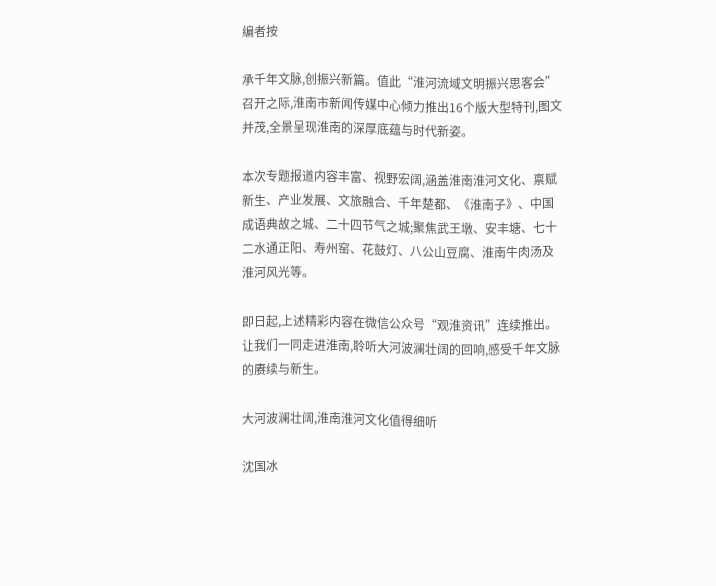编者按

承千年文脉,创振兴新篇。值此“淮河流域文明振兴思客会”召开之际,淮南市新闻传媒中心倾力推出16个版大型特刊,图文并茂,全景呈现淮南的深厚底蕴与时代新姿。

本次专题报道内容丰富、视野宏阔,涵盖淮南淮河文化、禀赋新生、产业发展、文旅融合、千年楚都、《淮南子》、中国成语典故之城、二十四节气之城;聚焦武王墩、安丰塘、七十二水通正阳、寿州窑、花鼓灯、八公山豆腐、淮南牛肉汤及淮河风光等。

即日起,上述精彩内容在微信公众号“观淮资讯”连续推出。让我们一同走进淮南,聆听大河波澜壮阔的回响,感受千年文脉的赓续与新生。

大河波澜壮阔,淮南淮河文化值得细听

沈国冰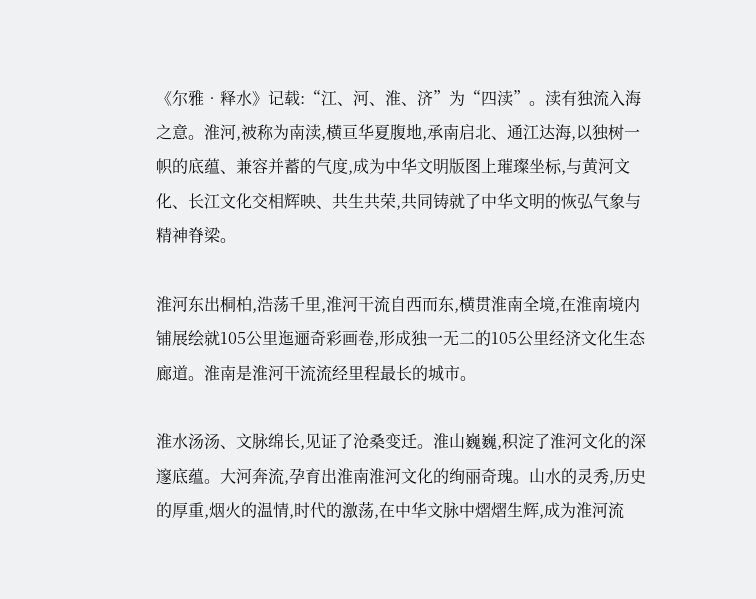《尔雅•释水》记载:“江、河、淮、济”为“四渎”。渎有独流入海之意。淮河,被称为南渎,横亘华夏腹地,承南启北、通江达海,以独树一帜的底蕴、兼容并蓄的气度,成为中华文明版图上璀璨坐标,与黄河文化、长江文化交相辉映、共生共荣,共同铸就了中华文明的恢弘气象与精神脊梁。

淮河东出桐柏,浩荡千里,淮河干流自西而东,横贯淮南全境,在淮南境内铺展绘就105公里迤逦奇彩画卷,形成独一无二的105公里经济文化生态廊道。淮南是淮河干流流经里程最长的城市。

淮水汤汤、文脉绵长,见证了沧桑变迁。淮山巍巍,积淀了淮河文化的深邃底蕴。大河奔流,孕育出淮南淮河文化的绚丽奇瑰。山水的灵秀,历史的厚重,烟火的温情,时代的激荡,在中华文脉中熠熠生辉,成为淮河流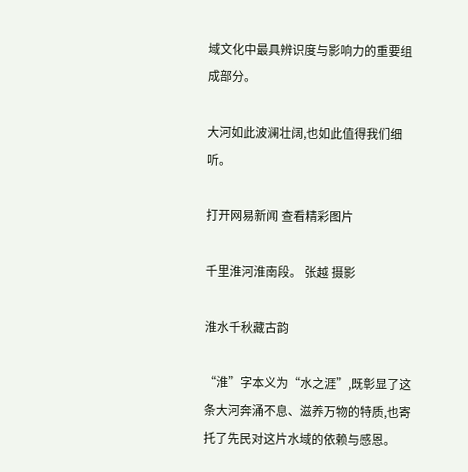域文化中最具辨识度与影响力的重要组成部分。

大河如此波澜壮阔,也如此值得我们细听。

打开网易新闻 查看精彩图片

千里淮河淮南段。 张越 摄影

淮水千秋藏古韵

“淮”字本义为“水之涯”,既彰显了这条大河奔涌不息、滋养万物的特质,也寄托了先民对这片水域的依赖与感恩。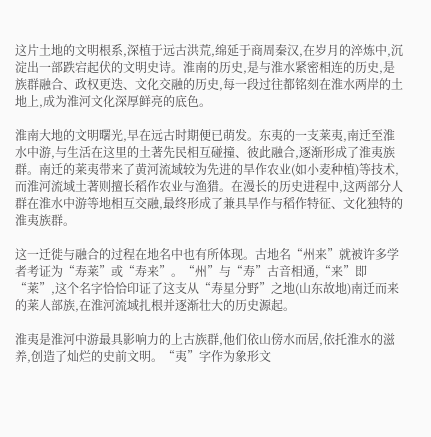这片土地的文明根系,深植于远古洪荒,绵延于商周秦汉,在岁月的淬炼中,沉淀出一部跌宕起伏的文明史诗。淮南的历史,是与淮水紧密相连的历史,是族群融合、政权更迭、文化交融的历史,每一段过往都铭刻在淮水两岸的土地上,成为淮河文化深厚鲜亮的底色。

淮南大地的文明曙光,早在远古时期便已萌发。东夷的一支莱夷,南迁至淮水中游,与生活在这里的土著先民相互碰撞、彼此融合,逐渐形成了淮夷族群。南迁的莱夷带来了黄河流域较为先进的旱作农业(如小麦种植)等技术,而淮河流域土著则擅长稻作农业与渔猎。在漫长的历史进程中,这两部分人群在淮水中游等地相互交融,最终形成了兼具旱作与稻作特征、文化独特的淮夷族群。

这一迁徙与融合的过程在地名中也有所体现。古地名“州来”就被许多学者考证为“寿莱”或“寿来”。“州”与“寿”古音相通,“来”即“莱”,这个名字恰恰印证了这支从“寿星分野”之地(山东故地)南迁而来的莱人部族,在淮河流域扎根并逐渐壮大的历史源起。

淮夷是淮河中游最具影响力的上古族群,他们依山傍水而居,依托淮水的滋养,创造了灿烂的史前文明。“夷”字作为象形文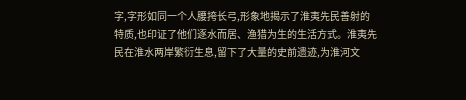字,字形如同一个人腰挎长弓,形象地揭示了淮夷先民善射的特质,也印证了他们逐水而居、渔猎为生的生活方式。淮夷先民在淮水两岸繁衍生息,留下了大量的史前遗迹,为淮河文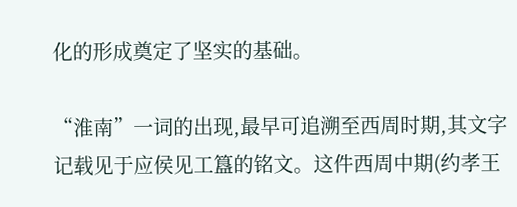化的形成奠定了坚实的基础。

“淮南”一词的出现,最早可追溯至西周时期,其文字记载见于应侯见工簋的铭文。这件西周中期(约孝王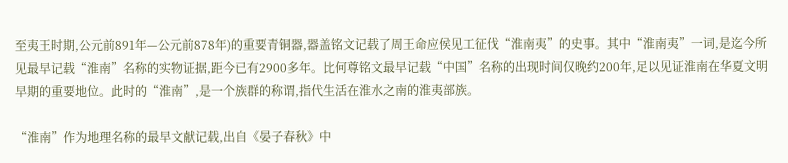至夷王时期,公元前891年—公元前878年)的重要青铜器,器盖铭文记载了周王命应侯见工征伐“淮南夷”的史事。其中“淮南夷”一词,是迄今所见最早记载“淮南”名称的实物证据,距今已有2900多年。比何尊铭文最早记载“中国”名称的出现时间仅晚约200年,足以见证淮南在华夏文明早期的重要地位。此时的“淮南”,是一个族群的称谓,指代生活在淮水之南的淮夷部族。

“淮南”作为地理名称的最早文献记载,出自《晏子春秋》中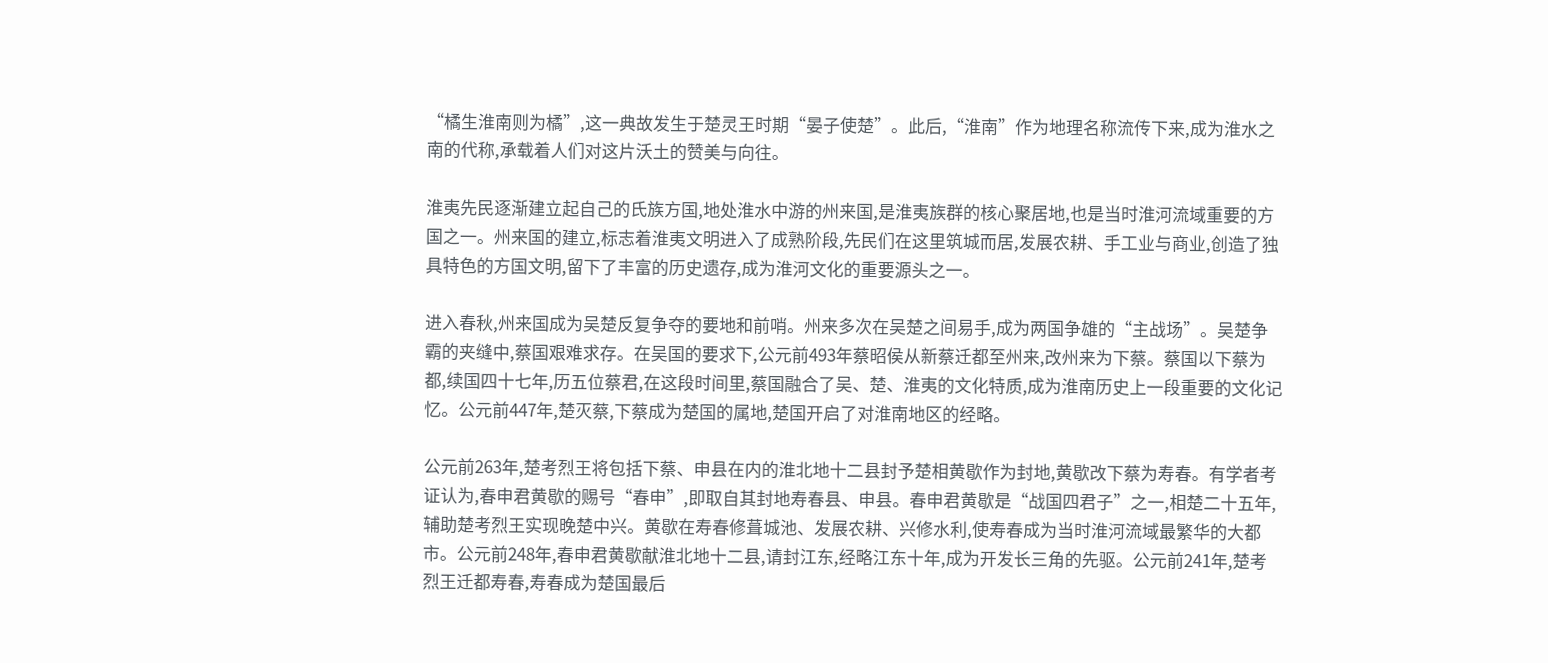“橘生淮南则为橘”,这一典故发生于楚灵王时期“晏子使楚”。此后,“淮南”作为地理名称流传下来,成为淮水之南的代称,承载着人们对这片沃土的赞美与向往。

淮夷先民逐渐建立起自己的氏族方国,地处淮水中游的州来国,是淮夷族群的核心聚居地,也是当时淮河流域重要的方国之一。州来国的建立,标志着淮夷文明进入了成熟阶段,先民们在这里筑城而居,发展农耕、手工业与商业,创造了独具特色的方国文明,留下了丰富的历史遗存,成为淮河文化的重要源头之一。

进入春秋,州来国成为吴楚反复争夺的要地和前哨。州来多次在吴楚之间易手,成为两国争雄的“主战场”。吴楚争霸的夹缝中,蔡国艰难求存。在吴国的要求下,公元前493年蔡昭侯从新蔡迁都至州来,改州来为下蔡。蔡国以下蔡为都,续国四十七年,历五位蔡君,在这段时间里,蔡国融合了吴、楚、淮夷的文化特质,成为淮南历史上一段重要的文化记忆。公元前447年,楚灭蔡,下蔡成为楚国的属地,楚国开启了对淮南地区的经略。

公元前263年,楚考烈王将包括下蔡、申县在内的淮北地十二县封予楚相黄歇作为封地,黄歇改下蔡为寿春。有学者考证认为,春申君黄歇的赐号“春申”,即取自其封地寿春县、申县。春申君黄歇是“战国四君子”之一,相楚二十五年,辅助楚考烈王实现晚楚中兴。黄歇在寿春修葺城池、发展农耕、兴修水利,使寿春成为当时淮河流域最繁华的大都市。公元前248年,春申君黄歇献淮北地十二县,请封江东,经略江东十年,成为开发长三角的先驱。公元前241年,楚考烈王迁都寿春,寿春成为楚国最后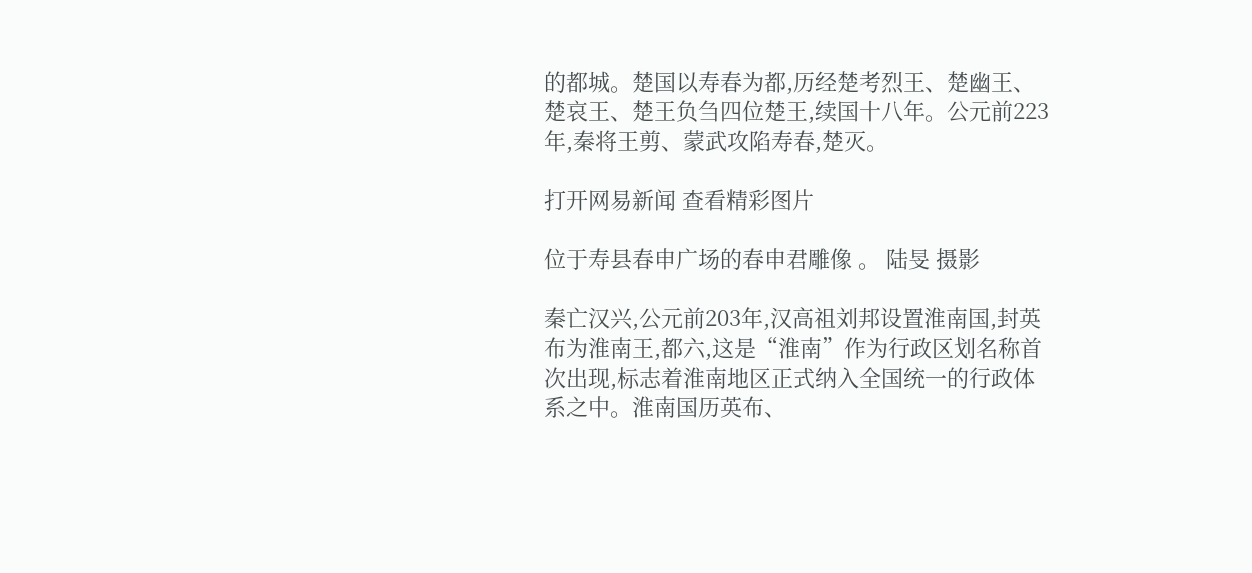的都城。楚国以寿春为都,历经楚考烈王、楚幽王、楚哀王、楚王负刍四位楚王,续国十八年。公元前223年,秦将王剪、蒙武攻陷寿春,楚灭。

打开网易新闻 查看精彩图片

位于寿县春申广场的春申君雕像 。 陆旻 摄影

秦亡汉兴,公元前203年,汉高祖刘邦设置淮南国,封英布为淮南王,都六,这是“淮南”作为行政区划名称首次出现,标志着淮南地区正式纳入全国统一的行政体系之中。淮南国历英布、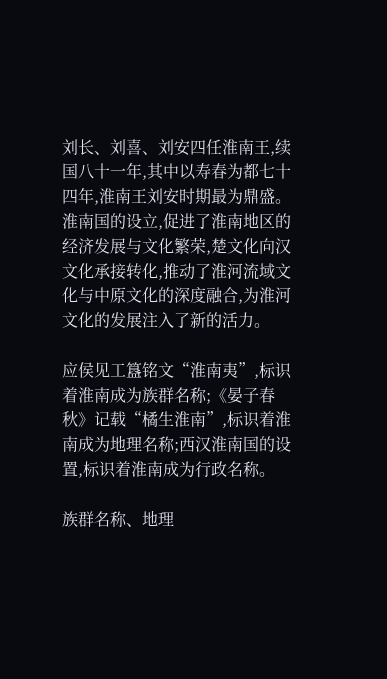刘长、刘喜、刘安四任淮南王,续国八十一年,其中以寿春为都七十四年,淮南王刘安时期最为鼎盛。淮南国的设立,促进了淮南地区的经济发展与文化繁荣,楚文化向汉文化承接转化,推动了淮河流域文化与中原文化的深度融合,为淮河文化的发展注入了新的活力。

应侯见工簋铭文“淮南夷”,标识着淮南成为族群名称;《晏子春秋》记载“橘生淮南”,标识着淮南成为地理名称;西汉淮南国的设置,标识着淮南成为行政名称。

族群名称、地理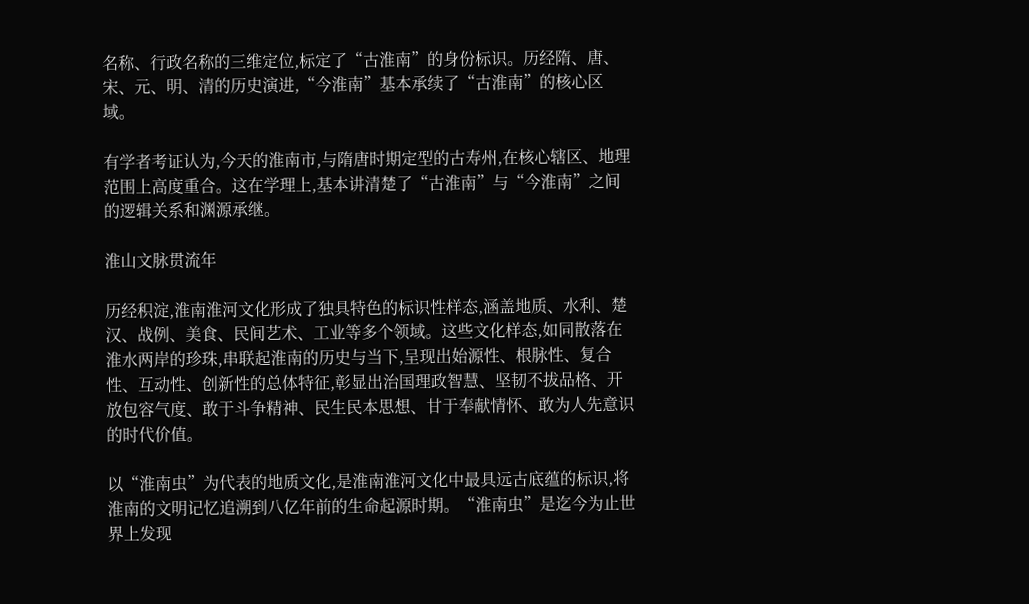名称、行政名称的三维定位,标定了“古淮南”的身份标识。历经隋、唐、宋、元、明、清的历史演进,“今淮南”基本承续了“古淮南”的核心区域。

有学者考证认为,今天的淮南市,与隋唐时期定型的古寿州,在核心辖区、地理范围上高度重合。这在学理上,基本讲清楚了“古淮南”与“今淮南”之间的逻辑关系和渊源承继。

淮山文脉贯流年

历经积淀,淮南淮河文化形成了独具特色的标识性样态,涵盖地质、水利、楚汉、战例、美食、民间艺术、工业等多个领域。这些文化样态,如同散落在淮水两岸的珍珠,串联起淮南的历史与当下,呈现出始源性、根脉性、复合性、互动性、创新性的总体特征,彰显出治国理政智慧、坚韧不拔品格、开放包容气度、敢于斗争精神、民生民本思想、甘于奉献情怀、敢为人先意识的时代价值。

以“淮南虫”为代表的地质文化,是淮南淮河文化中最具远古底蕴的标识,将淮南的文明记忆追溯到八亿年前的生命起源时期。“淮南虫”是迄今为止世界上发现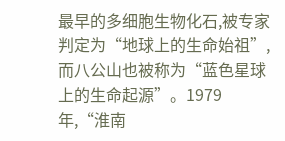最早的多细胞生物化石,被专家判定为“地球上的生命始祖”,而八公山也被称为“蓝色星球上的生命起源”。1979年,“淮南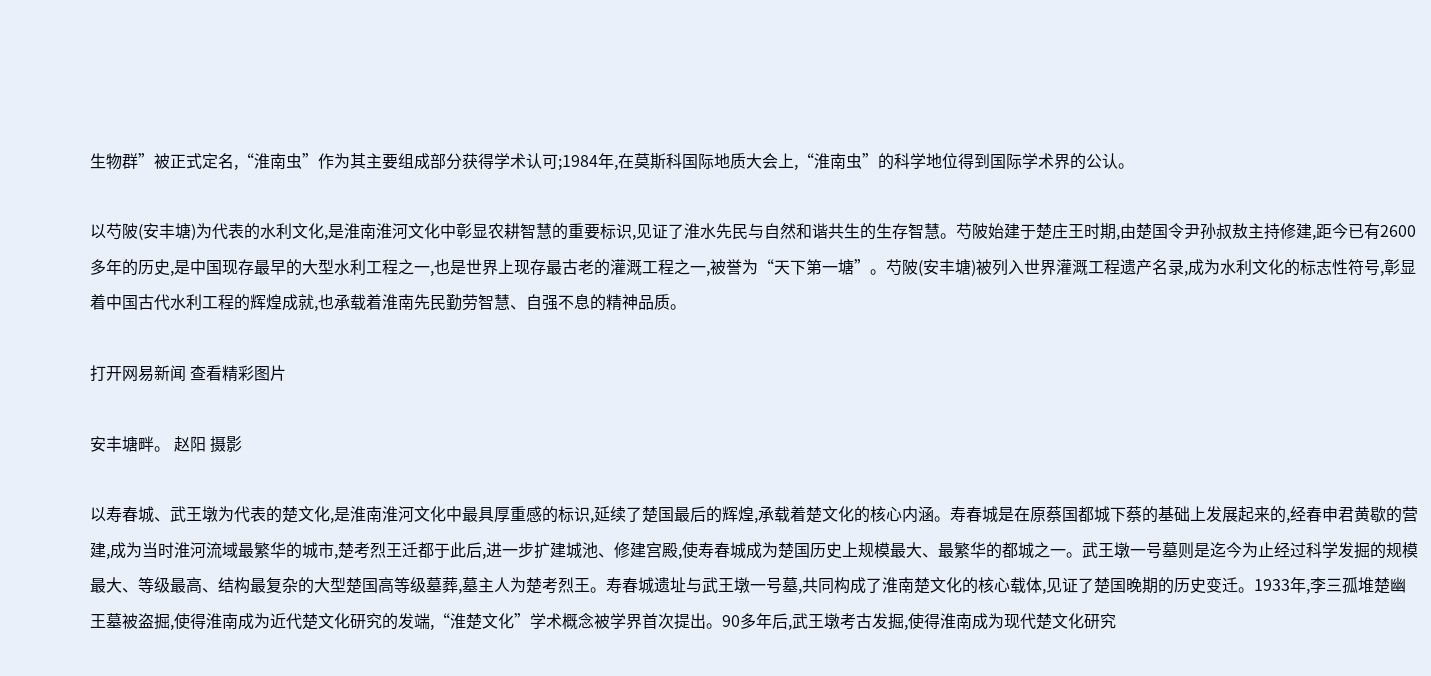生物群”被正式定名,“淮南虫”作为其主要组成部分获得学术认可;1984年,在莫斯科国际地质大会上,“淮南虫”的科学地位得到国际学术界的公认。

以芍陂(安丰塘)为代表的水利文化,是淮南淮河文化中彰显农耕智慧的重要标识,见证了淮水先民与自然和谐共生的生存智慧。芍陂始建于楚庄王时期,由楚国令尹孙叔敖主持修建,距今已有2600多年的历史,是中国现存最早的大型水利工程之一,也是世界上现存最古老的灌溉工程之一,被誉为“天下第一塘”。芍陂(安丰塘)被列入世界灌溉工程遗产名录,成为水利文化的标志性符号,彰显着中国古代水利工程的辉煌成就,也承载着淮南先民勤劳智慧、自强不息的精神品质。

打开网易新闻 查看精彩图片

安丰塘畔。 赵阳 摄影

以寿春城、武王墩为代表的楚文化,是淮南淮河文化中最具厚重感的标识,延续了楚国最后的辉煌,承载着楚文化的核心内涵。寿春城是在原蔡国都城下蔡的基础上发展起来的,经春申君黄歇的营建,成为当时淮河流域最繁华的城市,楚考烈王迁都于此后,进一步扩建城池、修建宫殿,使寿春城成为楚国历史上规模最大、最繁华的都城之一。武王墩一号墓则是迄今为止经过科学发掘的规模最大、等级最高、结构最复杂的大型楚国高等级墓葬,墓主人为楚考烈王。寿春城遗址与武王墩一号墓,共同构成了淮南楚文化的核心载体,见证了楚国晚期的历史变迁。1933年,李三孤堆楚幽王墓被盗掘,使得淮南成为近代楚文化研究的发端,“淮楚文化”学术概念被学界首次提出。90多年后,武王墩考古发掘,使得淮南成为现代楚文化研究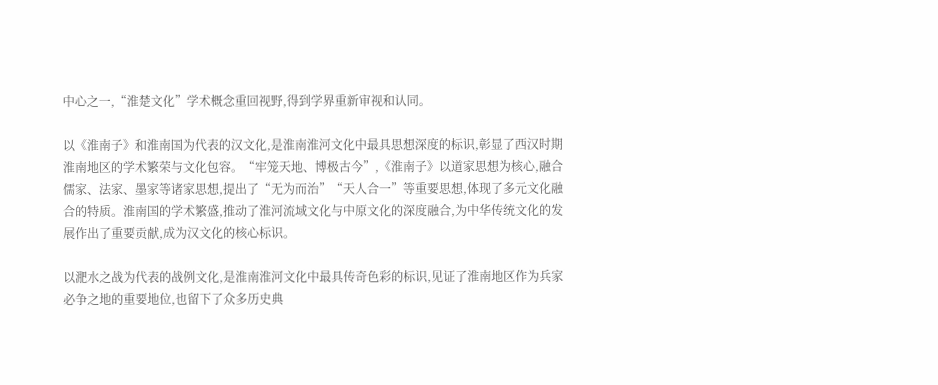中心之一,“淮楚文化”学术概念重回视野,得到学界重新审视和认同。

以《淮南子》和淮南国为代表的汉文化,是淮南淮河文化中最具思想深度的标识,彰显了西汉时期淮南地区的学术繁荣与文化包容。“牢笼天地、博极古今”,《淮南子》以道家思想为核心,融合儒家、法家、墨家等诸家思想,提出了“无为而治”“天人合一”等重要思想,体现了多元文化融合的特质。淮南国的学术繁盛,推动了淮河流域文化与中原文化的深度融合,为中华传统文化的发展作出了重要贡献,成为汉文化的核心标识。

以淝水之战为代表的战例文化,是淮南淮河文化中最具传奇色彩的标识,见证了淮南地区作为兵家必争之地的重要地位,也留下了众多历史典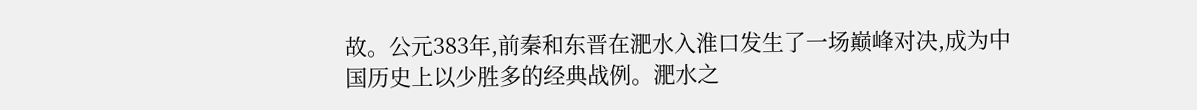故。公元383年,前秦和东晋在淝水入淮口发生了一场巅峰对决,成为中国历史上以少胜多的经典战例。淝水之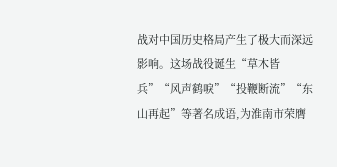战对中国历史格局产生了极大而深远影响。这场战役诞生“草木皆兵”“风声鹤唳”“投鞭断流”“东山再起”等著名成语,为淮南市荣膺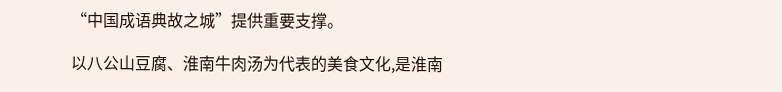“中国成语典故之城”提供重要支撑。

以八公山豆腐、淮南牛肉汤为代表的美食文化,是淮南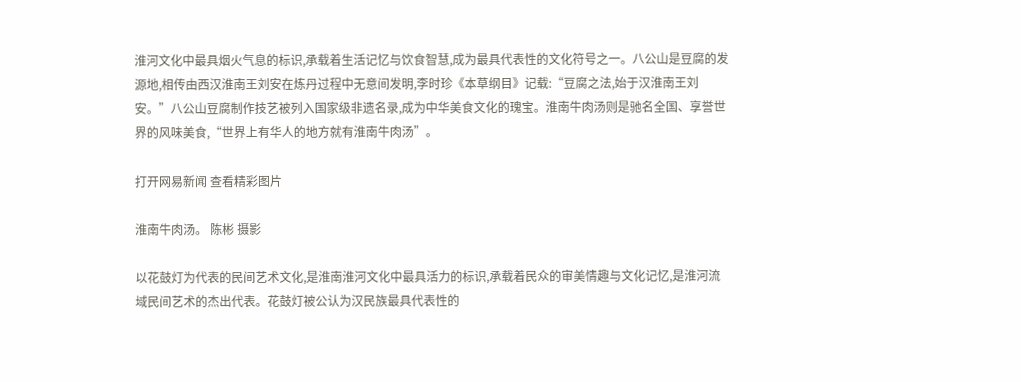淮河文化中最具烟火气息的标识,承载着生活记忆与饮食智慧,成为最具代表性的文化符号之一。八公山是豆腐的发源地,相传由西汉淮南王刘安在炼丹过程中无意间发明,李时珍《本草纲目》记载:“豆腐之法,始于汉淮南王刘安。”八公山豆腐制作技艺被列入国家级非遗名录,成为中华美食文化的瑰宝。淮南牛肉汤则是驰名全国、享誉世界的风味美食,“世界上有华人的地方就有淮南牛肉汤”。

打开网易新闻 查看精彩图片

淮南牛肉汤。 陈彬 摄影

以花鼓灯为代表的民间艺术文化,是淮南淮河文化中最具活力的标识,承载着民众的审美情趣与文化记忆,是淮河流域民间艺术的杰出代表。花鼓灯被公认为汉民族最具代表性的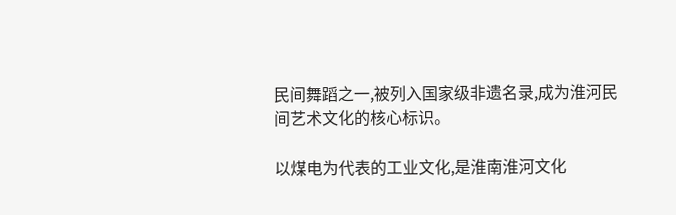民间舞蹈之一,被列入国家级非遗名录,成为淮河民间艺术文化的核心标识。

以煤电为代表的工业文化,是淮南淮河文化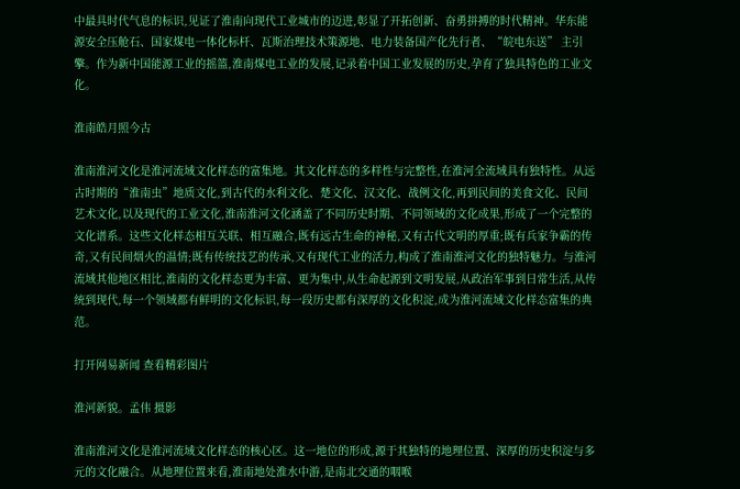中最具时代气息的标识,见证了淮南向现代工业城市的迈进,彰显了开拓创新、奋勇拼搏的时代精神。华东能源安全压舱石、国家煤电一体化标杆、瓦斯治理技术策源地、电力装备国产化先行者、“皖电东送” 主引擎。作为新中国能源工业的摇篮,淮南煤电工业的发展,记录着中国工业发展的历史,孕育了独具特色的工业文化。

淮南皓月照今古

淮南淮河文化是淮河流域文化样态的富集地。其文化样态的多样性与完整性,在淮河全流域具有独特性。从远古时期的“淮南虫”地质文化,到古代的水利文化、楚文化、汉文化、战例文化,再到民间的美食文化、民间艺术文化,以及现代的工业文化,淮南淮河文化涵盖了不同历史时期、不同领域的文化成果,形成了一个完整的文化谱系。这些文化样态相互关联、相互融合,既有远古生命的神秘,又有古代文明的厚重;既有兵家争霸的传奇,又有民间烟火的温情;既有传统技艺的传承,又有现代工业的活力,构成了淮南淮河文化的独特魅力。与淮河流域其他地区相比,淮南的文化样态更为丰富、更为集中,从生命起源到文明发展,从政治军事到日常生活,从传统到现代,每一个领域都有鲜明的文化标识,每一段历史都有深厚的文化积淀,成为淮河流域文化样态富集的典范。

打开网易新闻 查看精彩图片

淮河新貌。孟伟 摄影

淮南淮河文化是淮河流域文化样态的核心区。这一地位的形成,源于其独特的地理位置、深厚的历史积淀与多元的文化融合。从地理位置来看,淮南地处淮水中游,是南北交通的咽喉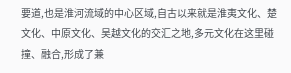要道,也是淮河流域的中心区域,自古以来就是淮夷文化、楚文化、中原文化、吴越文化的交汇之地,多元文化在这里碰撞、融合,形成了兼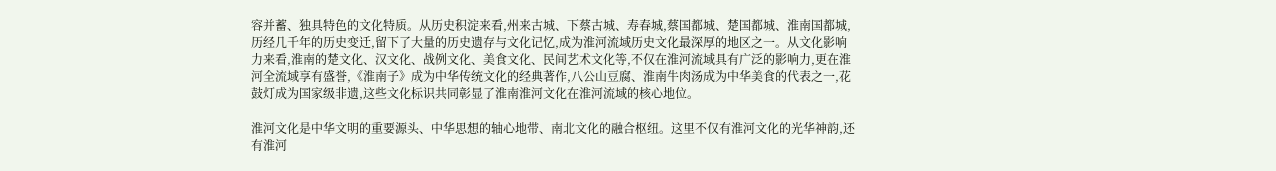容并蓄、独具特色的文化特质。从历史积淀来看,州来古城、下蔡古城、寿春城,蔡国都城、楚国都城、淮南国都城,历经几千年的历史变迁,留下了大量的历史遗存与文化记忆,成为淮河流域历史文化最深厚的地区之一。从文化影响力来看,淮南的楚文化、汉文化、战例文化、美食文化、民间艺术文化等,不仅在淮河流域具有广泛的影响力,更在淮河全流域享有盛誉,《淮南子》成为中华传统文化的经典著作,八公山豆腐、淮南牛肉汤成为中华美食的代表之一,花鼓灯成为国家级非遗,这些文化标识共同彰显了淮南淮河文化在淮河流域的核心地位。

淮河文化是中华文明的重要源头、中华思想的轴心地带、南北文化的融合枢纽。这里不仅有淮河文化的光华神韵,还有淮河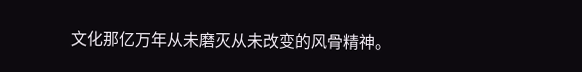文化那亿万年从未磨灭从未改变的风骨精神。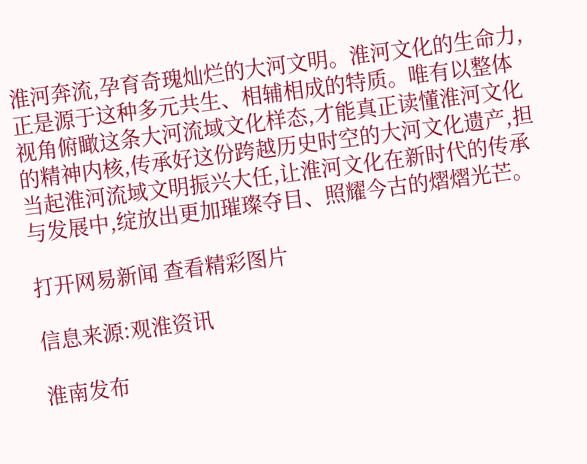淮河奔流,孕育奇瑰灿烂的大河文明。淮河文化的生命力,正是源于这种多元共生、相辅相成的特质。唯有以整体视角俯瞰这条大河流域文化样态,才能真正读懂淮河文化的精神内核,传承好这份跨越历史时空的大河文化遗产,担当起淮河流域文明振兴大任,让淮河文化在新时代的传承与发展中,绽放出更加璀璨夺目、照耀今古的熠熠光芒。

打开网易新闻 查看精彩图片

信息来源:观淮资讯

淮南发布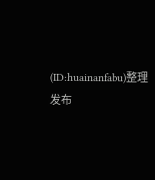(ID:huainanfabu)整理发布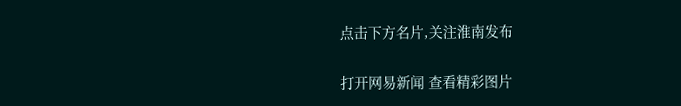点击下方名片,关注淮南发布

打开网易新闻 查看精彩图片